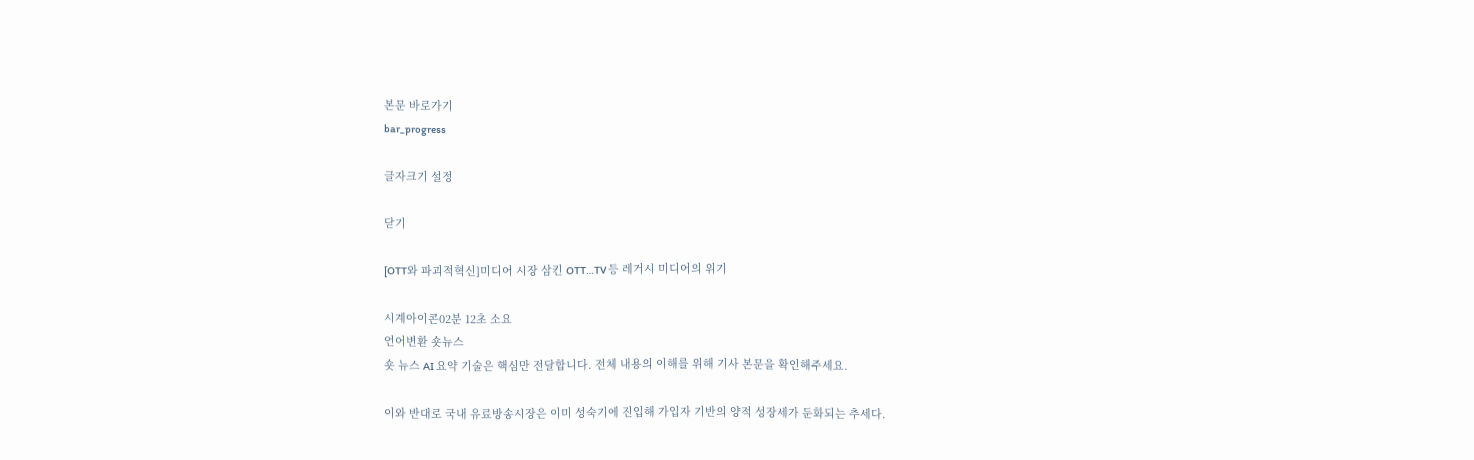본문 바로가기
bar_progress

글자크기 설정

닫기

[OTT와 파괴적혁신]미디어 시장 삼킨 OTT…TV 등 레거시 미디어의 위기

시계아이콘02분 12초 소요
언어변환 숏뉴스
숏 뉴스 AI 요약 기술은 핵심만 전달합니다. 전체 내용의 이해를 위해 기사 본문을 확인해주세요.

이와 반대로 국내 유료방송시장은 이미 성숙기에 진입해 가입자 기반의 양적 성장세가 둔화되는 추세다.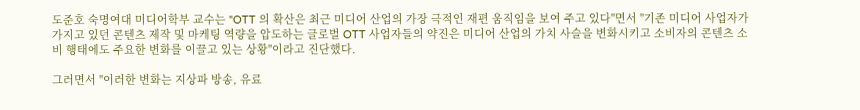도준호 숙명여대 미디어학부 교수는 "OTT 의 확산은 최근 미디어 산업의 가장 극적인 재편 움직임을 보여 주고 있다"면서 "기존 미디어 사업자가 가지고 있던 콘텐츠 제작 및 마케팅 역량을 압도하는 글로벌 OTT 사업자들의 약진은 미디어 산업의 가치 사슬을 변화시키고 소비자의 콘텐츠 소비 행태에도 주요한 변화를 이끌고 있는 상황"이라고 진단했다.

그러면서 "이러한 변화는 지상파 방송, 유료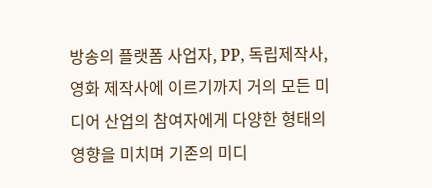방송의 플랫폼 사업자, PP, 독립제작사, 영화 제작사에 이르기까지 거의 모든 미디어 산업의 참여자에게 다양한 형태의 영향을 미치며 기존의 미디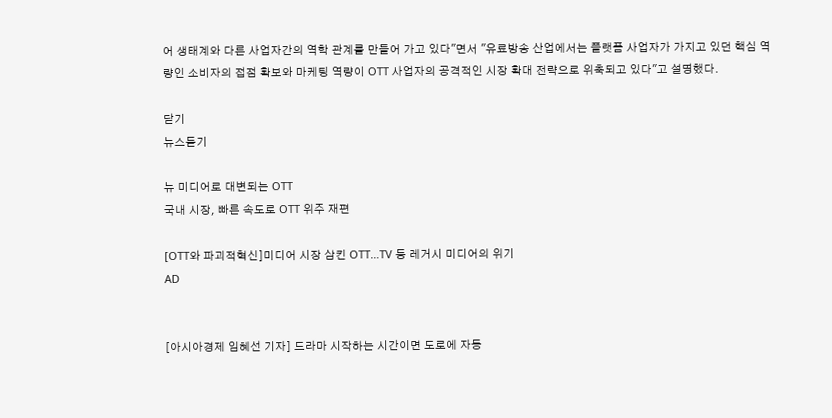어 생태계와 다른 사업자간의 역학 관계를 만들어 가고 있다"면서 "유료방송 산업에서는 플랫폼 사업자가 가지고 있던 핵심 역량인 소비자의 접점 확보와 마케팅 역량이 OTT 사업자의 공격적인 시장 확대 전략으로 위축되고 있다"고 설명했다.

닫기
뉴스듣기

뉴 미디어로 대변되는 OTT
국내 시장, 빠른 속도로 OTT 위주 재편

[OTT와 파괴적혁신]미디어 시장 삼킨 OTT…TV 등 레거시 미디어의 위기
AD


[아시아경제 임혜선 기자] 드라마 시작하는 시간이면 도로에 자동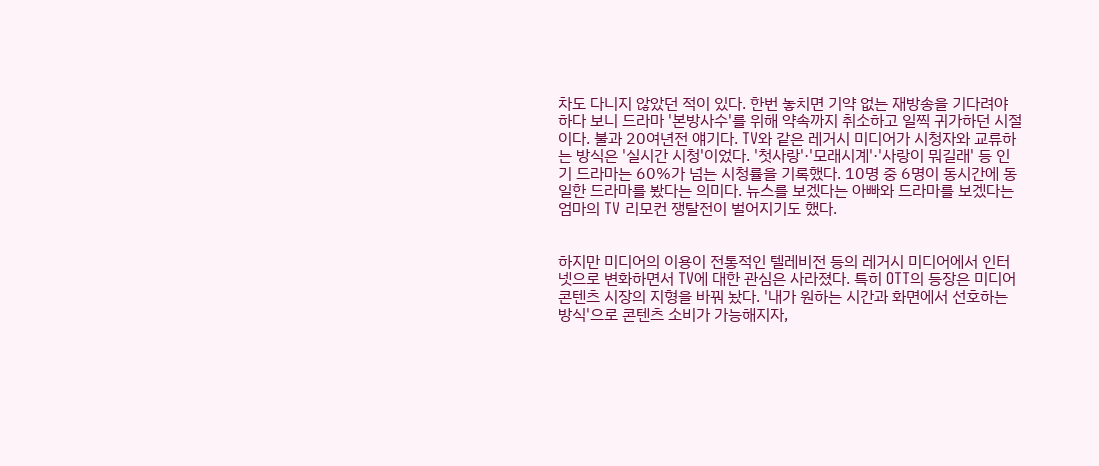차도 다니지 않았던 적이 있다. 한번 놓치면 기약 없는 재방송을 기다려야 하다 보니 드라마 '본방사수'를 위해 약속까지 취소하고 일찍 귀가하던 시절이다. 불과 20여년전 얘기다. TV와 같은 레거시 미디어가 시청자와 교류하는 방식은 '실시간 시청'이었다. '첫사랑'·'모래시계'·'사랑이 뭐길래' 등 인기 드라마는 60%가 넘는 시청률을 기록했다. 10명 중 6명이 동시간에 동일한 드라마를 봤다는 의미다. 뉴스를 보겠다는 아빠와 드라마를 보겠다는 엄마의 TV 리모컨 쟁탈전이 벌어지기도 했다.


하지만 미디어의 이용이 전통적인 텔레비전 등의 레거시 미디어에서 인터넷으로 변화하면서 TV에 대한 관심은 사라졌다. 특히 OTT의 등장은 미디어 콘텐츠 시장의 지형을 바꿔 놨다. '내가 원하는 시간과 화면에서 선호하는 방식'으로 콘텐츠 소비가 가능해지자,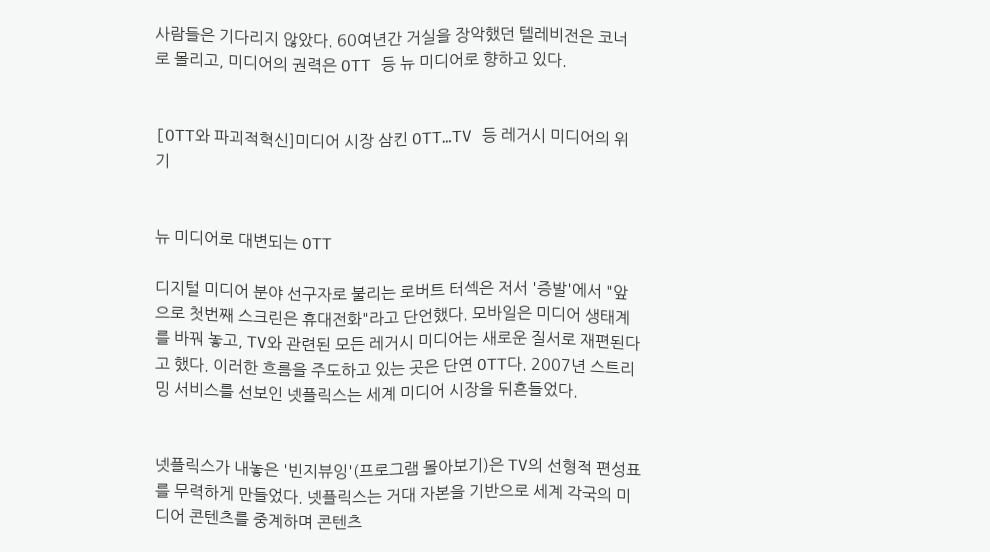사람들은 기다리지 않았다. 60여년간 거실을 장악했던 텔레비전은 코너로 몰리고, 미디어의 권력은 OTT 등 뉴 미디어로 향하고 있다.


[OTT와 파괴적혁신]미디어 시장 삼킨 OTT…TV 등 레거시 미디어의 위기


뉴 미디어로 대변되는 OTT

디지털 미디어 분야 선구자로 불리는 로버트 터섹은 저서 '증발'에서 "앞으로 첫번째 스크린은 휴대전화"라고 단언했다. 모바일은 미디어 생태계를 바꿔 놓고, TV와 관련된 모든 레거시 미디어는 새로운 질서로 재편된다고 했다. 이러한 흐름을 주도하고 있는 곳은 단연 OTT다. 2007년 스트리밍 서비스를 선보인 넷플릭스는 세계 미디어 시장을 뒤흔들었다.


넷플릭스가 내놓은 '빈지뷰잉'(프로그램 몰아보기)은 TV의 선형적 편성표를 무력하게 만들었다. 넷플릭스는 거대 자본을 기반으로 세계 각국의 미디어 콘텐츠를 중계하며 콘텐츠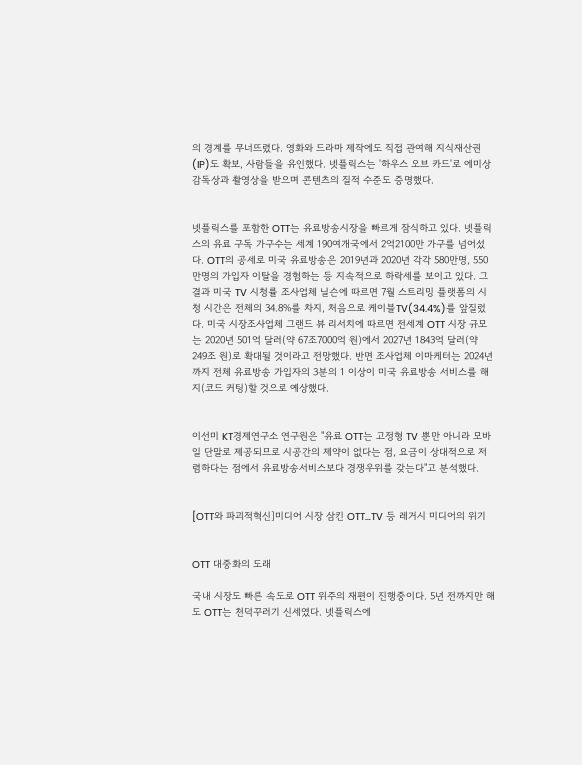의 경계를 무너뜨렸다. 영화와 드라마 제작에도 직접 관여해 지식재산권(IP)도 확보, 사람들을 유인했다. 넷플릭스는 '하우스 오브 카드'로 에미상 감독상과 촬영상을 받으며 콘텐츠의 질적 수준도 증명했다.


넷플릭스를 포함한 OTT는 유료방송시장을 빠르게 잠식하고 있다. 넷플릭스의 유료 구독 가구수는 세계 190여개국에서 2억2100만 가구를 넘어섰다. OTT의 공세로 미국 유료방송은 2019년과 2020년 각각 580만명, 550만명의 가입자 이탈을 경험하는 등 지속적으로 하락세를 보이고 있다. 그 결과 미국 TV 시청률 조사업체 닐슨에 따르면 7월 스트리밍 플랫폼의 시청 시간은 전체의 34.8%를 차지, 처음으로 케이블TV(34.4%)를 앞질렀다. 미국 시장조사업체 그랜드 뷰 리서치에 따르면 전세계 OTT 시장 규모는 2020년 501억 달러(약 67조7000억 원)에서 2027년 1843억 달러(약 249조 원)로 확대될 것이라고 전망했다. 반면 조사업체 이마케터는 2024년까지 전체 유료방송 가입자의 3분의 1 이상이 미국 유료방송 서비스를 해지(코드 커팅)할 것으로 예상했다.


이선미 KT경제연구소 연구원은 "유료 OTT는 고정형 TV 뿐만 아니라 모바일 단말로 제공되므로 시공간의 제약이 없다는 점, 요금이 상대적으로 저렴하다는 점에서 유료방송서비스보다 경쟁우위를 갖는다"고 분석했다.


[OTT와 파괴적혁신]미디어 시장 삼킨 OTT…TV 등 레거시 미디어의 위기


OTT 대중화의 도래

국내 시장도 빠른 속도로 OTT 위주의 재편이 진행중이다. 5년 전까지만 해도 OTT는 천덕꾸러기 신세였다. 넷플릭스에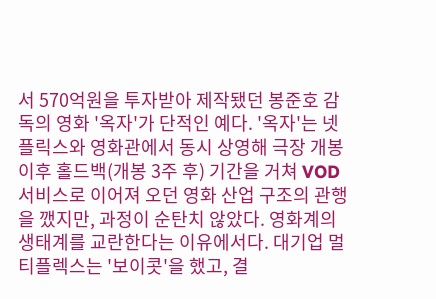서 570억원을 투자받아 제작됐던 봉준호 감독의 영화 '옥자'가 단적인 예다. '옥자'는 넷플릭스와 영화관에서 동시 상영해 극장 개봉 이후 홀드백(개봉 3주 후) 기간을 거쳐 VOD 서비스로 이어져 오던 영화 산업 구조의 관행을 깼지만, 과정이 순탄치 않았다. 영화계의 생태계를 교란한다는 이유에서다. 대기업 멀티플렉스는 '보이콧'을 했고, 결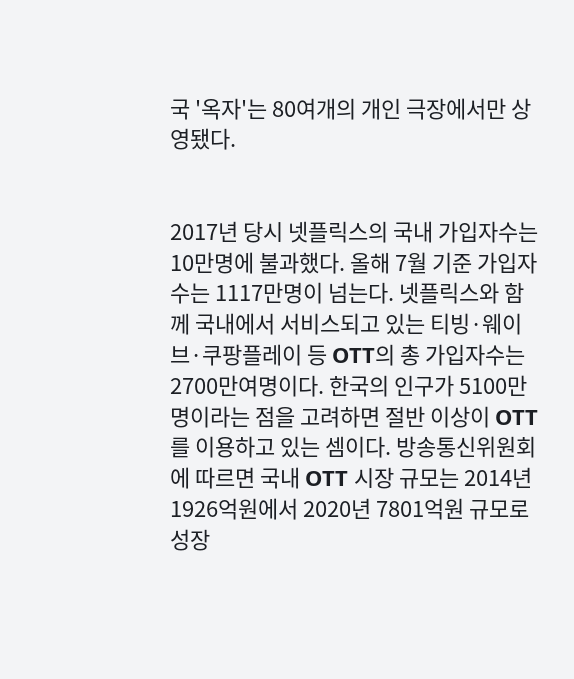국 '옥자'는 80여개의 개인 극장에서만 상영됐다.


2017년 당시 넷플릭스의 국내 가입자수는 10만명에 불과했다. 올해 7월 기준 가입자수는 1117만명이 넘는다. 넷플릭스와 함께 국내에서 서비스되고 있는 티빙·웨이브·쿠팡플레이 등 OTT의 총 가입자수는 2700만여명이다. 한국의 인구가 5100만명이라는 점을 고려하면 절반 이상이 OTT를 이용하고 있는 셈이다. 방송통신위원회에 따르면 국내 OTT 시장 규모는 2014년 1926억원에서 2020년 7801억원 규모로 성장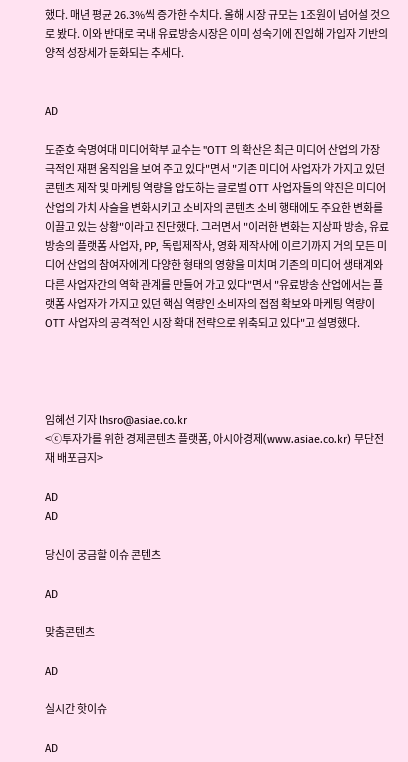했다. 매년 평균 26.3%씩 증가한 수치다. 올해 시장 규모는 1조원이 넘어설 것으로 봤다. 이와 반대로 국내 유료방송시장은 이미 성숙기에 진입해 가입자 기반의 양적 성장세가 둔화되는 추세다.


AD

도준호 숙명여대 미디어학부 교수는 "OTT 의 확산은 최근 미디어 산업의 가장 극적인 재편 움직임을 보여 주고 있다"면서 "기존 미디어 사업자가 가지고 있던 콘텐츠 제작 및 마케팅 역량을 압도하는 글로벌 OTT 사업자들의 약진은 미디어 산업의 가치 사슬을 변화시키고 소비자의 콘텐츠 소비 행태에도 주요한 변화를 이끌고 있는 상황"이라고 진단했다. 그러면서 "이러한 변화는 지상파 방송, 유료방송의 플랫폼 사업자, PP, 독립제작사, 영화 제작사에 이르기까지 거의 모든 미디어 산업의 참여자에게 다양한 형태의 영향을 미치며 기존의 미디어 생태계와 다른 사업자간의 역학 관계를 만들어 가고 있다"면서 "유료방송 산업에서는 플랫폼 사업자가 가지고 있던 핵심 역량인 소비자의 접점 확보와 마케팅 역량이 OTT 사업자의 공격적인 시장 확대 전략으로 위축되고 있다"고 설명했다.




임혜선 기자 lhsro@asiae.co.kr
<ⓒ투자가를 위한 경제콘텐츠 플랫폼, 아시아경제(www.asiae.co.kr) 무단전재 배포금지>

AD
AD

당신이 궁금할 이슈 콘텐츠

AD

맞춤콘텐츠

AD

실시간 핫이슈

AD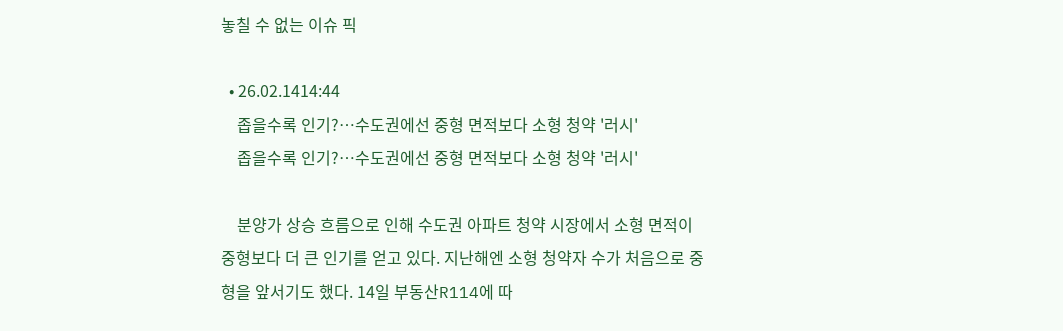놓칠 수 없는 이슈 픽

  • 26.02.1414:44
    좁을수록 인기?…수도권에선 중형 면적보다 소형 청약 '러시'
    좁을수록 인기?…수도권에선 중형 면적보다 소형 청약 '러시'

    분양가 상승 흐름으로 인해 수도권 아파트 청약 시장에서 소형 면적이 중형보다 더 큰 인기를 얻고 있다. 지난해엔 소형 청약자 수가 처음으로 중형을 앞서기도 했다. 14일 부동산R114에 따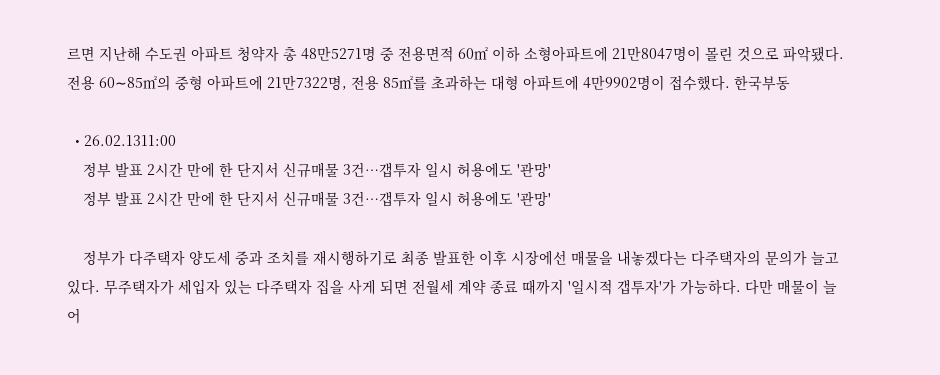르면 지난해 수도권 아파트 청약자 총 48만5271명 중 전용면적 60㎡ 이하 소형아파트에 21만8047명이 몰린 것으로 파악됐다. 전용 60∼85㎡의 중형 아파트에 21만7322명, 전용 85㎡를 초과하는 대형 아파트에 4만9902명이 접수했다. 한국부동

  • 26.02.1311:00
    정부 발표 2시간 만에 한 단지서 신규매물 3건…갭투자 일시 허용에도 '관망'
    정부 발표 2시간 만에 한 단지서 신규매물 3건…갭투자 일시 허용에도 '관망'

    정부가 다주택자 양도세 중과 조치를 재시행하기로 최종 발표한 이후 시장에선 매물을 내놓겠다는 다주택자의 문의가 늘고 있다. 무주택자가 세입자 있는 다주택자 집을 사게 되면 전월세 계약 종료 때까지 '일시적 갭투자'가 가능하다. 다만 매물이 늘어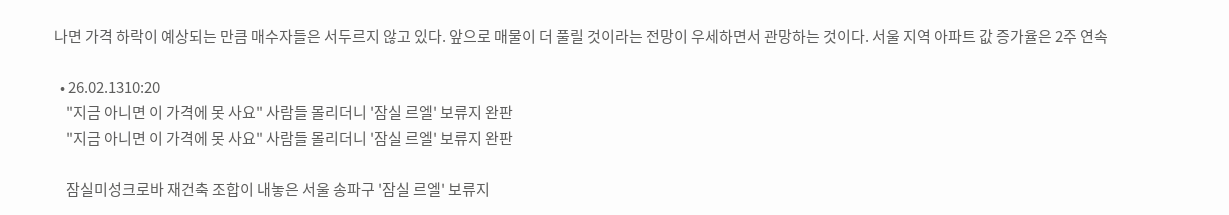나면 가격 하락이 예상되는 만큼 매수자들은 서두르지 않고 있다. 앞으로 매물이 더 풀릴 것이라는 전망이 우세하면서 관망하는 것이다. 서울 지역 아파트 값 증가율은 2주 연속

  • 26.02.1310:20
    "지금 아니면 이 가격에 못 사요" 사람들 몰리더니 '잠실 르엘' 보류지 완판
    "지금 아니면 이 가격에 못 사요" 사람들 몰리더니 '잠실 르엘' 보류지 완판

    잠실미성크로바 재건축 조합이 내놓은 서울 송파구 '잠실 르엘' 보류지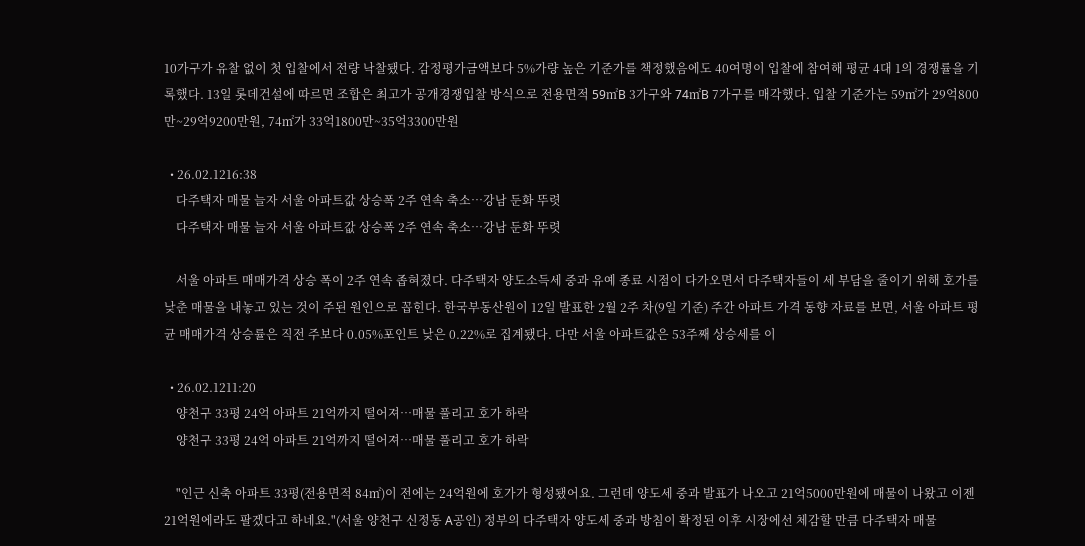10가구가 유찰 없이 첫 입찰에서 전량 낙찰됐다. 감정평가금액보다 5%가량 높은 기준가를 책정했음에도 40여명이 입찰에 참여해 평균 4대 1의 경쟁률을 기록했다. 13일 롯데건설에 따르면 조합은 최고가 공개경쟁입찰 방식으로 전용면적 59㎡B 3가구와 74㎡B 7가구를 매각했다. 입찰 기준가는 59㎡가 29억800만~29억9200만원, 74㎡가 33억1800만~35억3300만원

  • 26.02.1216:38
    다주택자 매물 늘자 서울 아파트값 상승폭 2주 연속 축소…강남 둔화 뚜렷
    다주택자 매물 늘자 서울 아파트값 상승폭 2주 연속 축소…강남 둔화 뚜렷

    서울 아파트 매매가격 상승 폭이 2주 연속 좁혀졌다. 다주택자 양도소득세 중과 유예 종료 시점이 다가오면서 다주택자들이 세 부담을 줄이기 위해 호가를 낮춘 매물을 내놓고 있는 것이 주된 원인으로 꼽힌다. 한국부동산원이 12일 발표한 2월 2주 차(9일 기준) 주간 아파트 가격 동향 자료를 보면, 서울 아파트 평균 매매가격 상승률은 직전 주보다 0.05%포인트 낮은 0.22%로 집계됐다. 다만 서울 아파트값은 53주째 상승세를 이

  • 26.02.1211:20
    양천구 33평 24억 아파트 21억까지 떨어져…매물 풀리고 호가 하락
    양천구 33평 24억 아파트 21억까지 떨어져…매물 풀리고 호가 하락

    "인근 신축 아파트 33평(전용면적 84㎡)이 전에는 24억원에 호가가 형성됐어요. 그런데 양도세 중과 발표가 나오고 21억5000만원에 매물이 나왔고 이젠 21억원에라도 팔겠다고 하네요."(서울 양천구 신정동 A공인) 정부의 다주택자 양도세 중과 방침이 확정된 이후 시장에선 체감할 만큼 다주택자 매물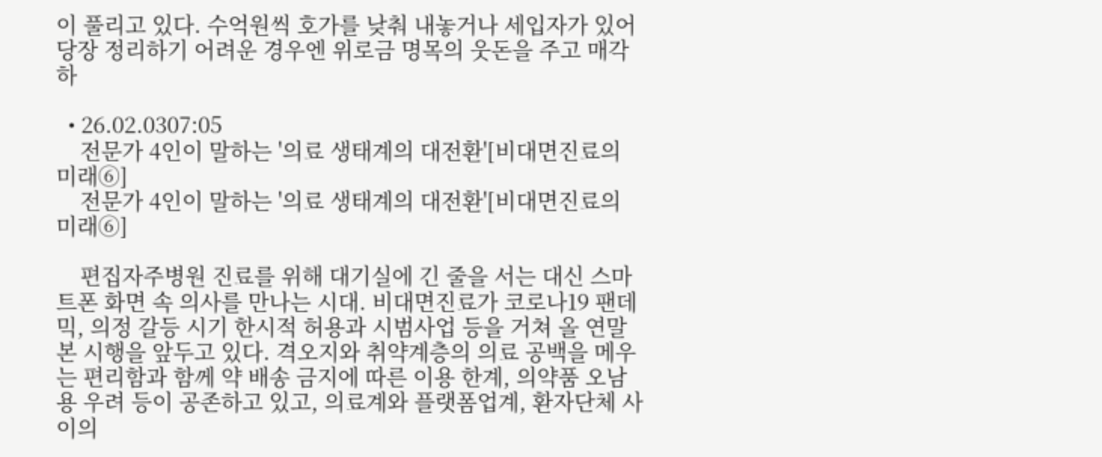이 풀리고 있다. 수억원씩 호가를 낮춰 내놓거나 세입자가 있어 당장 정리하기 어려운 경우엔 위로금 명목의 웃돈을 주고 매각하

  • 26.02.0307:05
    전문가 4인이 말하는 '의료 생태계의 대전환'[비대면진료의 미래⑥]
    전문가 4인이 말하는 '의료 생태계의 대전환'[비대면진료의 미래⑥]

    편집자주병원 진료를 위해 대기실에 긴 줄을 서는 대신 스마트폰 화면 속 의사를 만나는 시대. 비대면진료가 코로나19 팬데믹, 의정 갈등 시기 한시적 허용과 시범사업 등을 거쳐 올 연말 본 시행을 앞두고 있다. 격오지와 취약계층의 의료 공백을 메우는 편리함과 함께 약 배송 금지에 따른 이용 한계, 의약품 오남용 우려 등이 공존하고 있고, 의료계와 플랫폼업계, 환자단체 사이의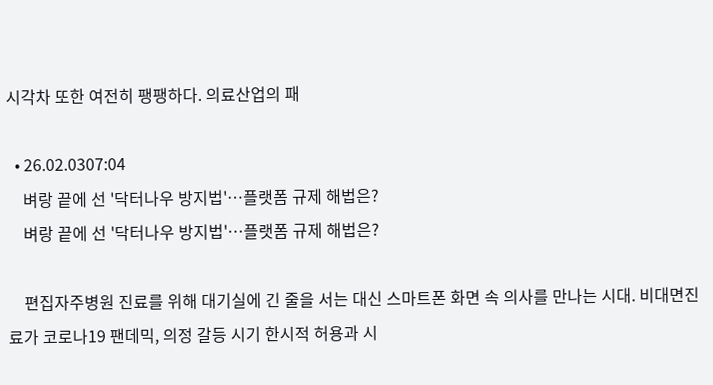시각차 또한 여전히 팽팽하다. 의료산업의 패

  • 26.02.0307:04
    벼랑 끝에 선 '닥터나우 방지법'…플랫폼 규제 해법은?
    벼랑 끝에 선 '닥터나우 방지법'…플랫폼 규제 해법은?

    편집자주병원 진료를 위해 대기실에 긴 줄을 서는 대신 스마트폰 화면 속 의사를 만나는 시대. 비대면진료가 코로나19 팬데믹, 의정 갈등 시기 한시적 허용과 시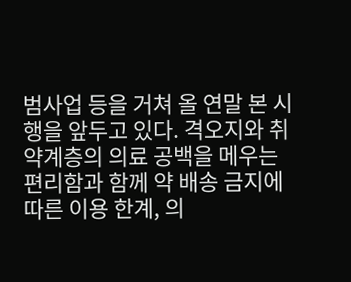범사업 등을 거쳐 올 연말 본 시행을 앞두고 있다. 격오지와 취약계층의 의료 공백을 메우는 편리함과 함께 약 배송 금지에 따른 이용 한계, 의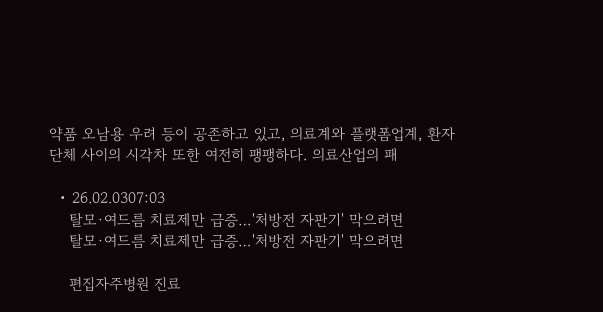약품 오남용 우려 등이 공존하고 있고, 의료계와 플랫폼업계, 환자단체 사이의 시각차 또한 여전히 팽팽하다. 의료산업의 패

  • 26.02.0307:03
    탈모·여드름 치료제만 급증…'처방전 자판기' 막으려면
    탈모·여드름 치료제만 급증…'처방전 자판기' 막으려면

    편집자주병원 진료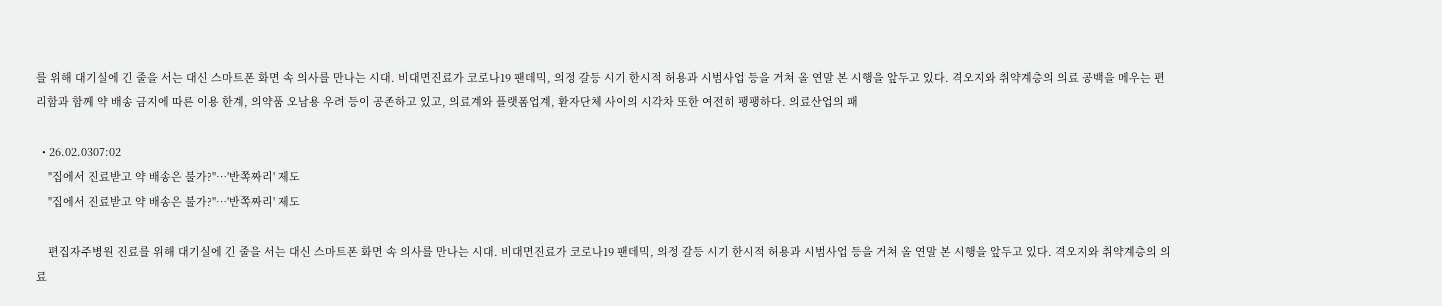를 위해 대기실에 긴 줄을 서는 대신 스마트폰 화면 속 의사를 만나는 시대. 비대면진료가 코로나19 팬데믹, 의정 갈등 시기 한시적 허용과 시범사업 등을 거쳐 올 연말 본 시행을 앞두고 있다. 격오지와 취약계층의 의료 공백을 메우는 편리함과 함께 약 배송 금지에 따른 이용 한계, 의약품 오남용 우려 등이 공존하고 있고, 의료계와 플랫폼업계, 환자단체 사이의 시각차 또한 여전히 팽팽하다. 의료산업의 패

  • 26.02.0307:02
    "집에서 진료받고 약 배송은 불가?"…'반쪽짜리' 제도
    "집에서 진료받고 약 배송은 불가?"…'반쪽짜리' 제도

    편집자주병원 진료를 위해 대기실에 긴 줄을 서는 대신 스마트폰 화면 속 의사를 만나는 시대. 비대면진료가 코로나19 팬데믹, 의정 갈등 시기 한시적 허용과 시범사업 등을 거쳐 올 연말 본 시행을 앞두고 있다. 격오지와 취약계층의 의료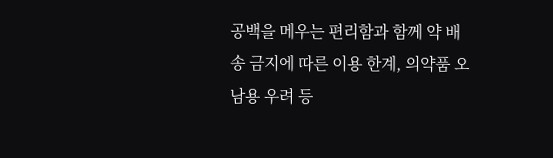공백을 메우는 편리함과 함께 약 배송 금지에 따른 이용 한계, 의약품 오남용 우려 등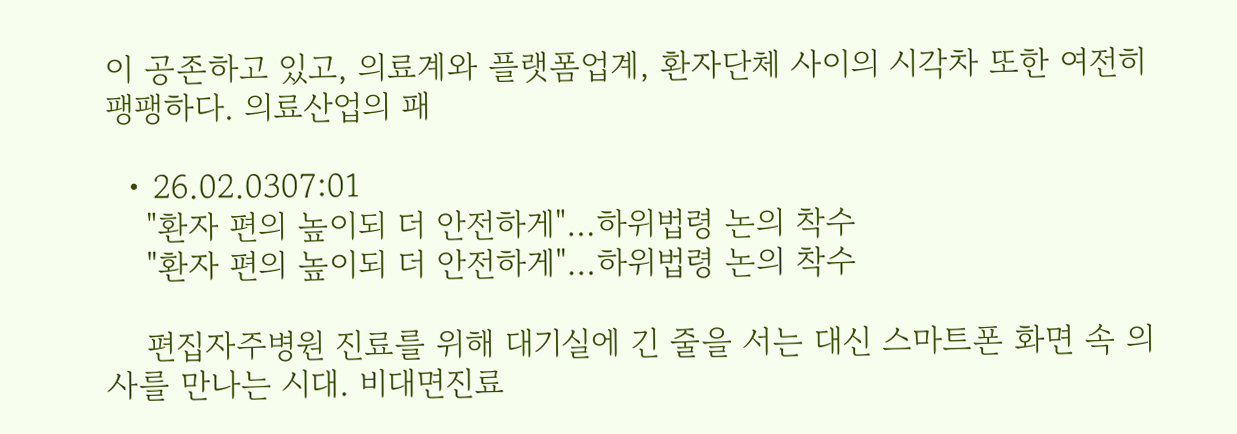이 공존하고 있고, 의료계와 플랫폼업계, 환자단체 사이의 시각차 또한 여전히 팽팽하다. 의료산업의 패

  • 26.02.0307:01
    "환자 편의 높이되 더 안전하게"…하위법령 논의 착수
    "환자 편의 높이되 더 안전하게"…하위법령 논의 착수

    편집자주병원 진료를 위해 대기실에 긴 줄을 서는 대신 스마트폰 화면 속 의사를 만나는 시대. 비대면진료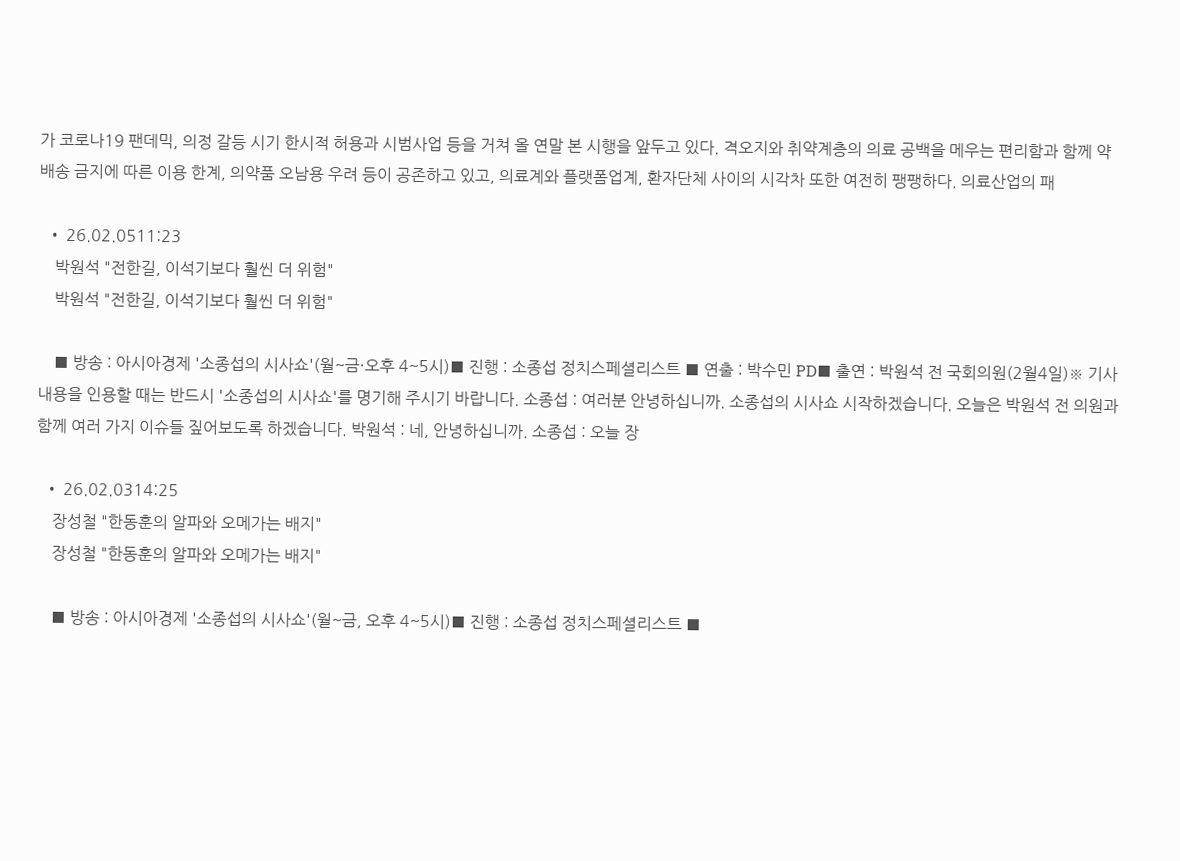가 코로나19 팬데믹, 의정 갈등 시기 한시적 허용과 시범사업 등을 거쳐 올 연말 본 시행을 앞두고 있다. 격오지와 취약계층의 의료 공백을 메우는 편리함과 함께 약 배송 금지에 따른 이용 한계, 의약품 오남용 우려 등이 공존하고 있고, 의료계와 플랫폼업계, 환자단체 사이의 시각차 또한 여전히 팽팽하다. 의료산업의 패

  • 26.02.0511:23
    박원석 "전한길, 이석기보다 훨씬 더 위험"
    박원석 "전한길, 이석기보다 훨씬 더 위험"

    ■ 방송 : 아시아경제 '소종섭의 시사쇼'(월~금·오후 4~5시)■ 진행 : 소종섭 정치스페셜리스트 ■ 연출 : 박수민 PD■ 출연 : 박원석 전 국회의원(2월4일)※ 기사 내용을 인용할 때는 반드시 '소종섭의 시사쇼'를 명기해 주시기 바랍니다. 소종섭 : 여러분 안녕하십니까. 소종섭의 시사쇼 시작하겠습니다. 오늘은 박원석 전 의원과 함께 여러 가지 이슈들 짚어보도록 하겠습니다. 박원석 : 네, 안녕하십니까. 소종섭 : 오늘 장

  • 26.02.0314:25
    장성철 "한동훈의 알파와 오메가는 배지"
    장성철 "한동훈의 알파와 오메가는 배지"

    ■ 방송 : 아시아경제 '소종섭의 시사쇼'(월~금, 오후 4~5시)■ 진행 : 소종섭 정치스페셜리스트 ■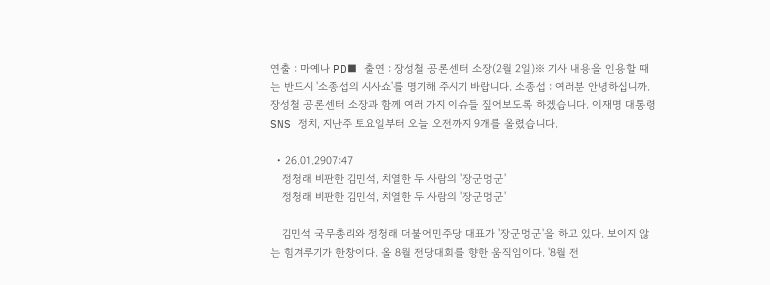연출 : 마예나 PD■ 출연 : 장성철 공론센터 소장(2월 2일)※ 기사 내용을 인용할 때는 반드시 '소종섭의 시사쇼'를 명기해 주시기 바랍니다. 소종섭 : 여러분 안녕하십니까. 장성철 공론센터 소장과 함께 여러 가지 이슈들 짚어보도록 하겠습니다. 이재명 대통령 SNS 정치, 지난주 토요일부터 오늘 오전까지 9개를 올렸습니다.

  • 26.01.2907:47
    정청래 비판한 김민석, 치열한 두 사람의 '장군멍군'
    정청래 비판한 김민석, 치열한 두 사람의 '장군멍군'

    김민석 국무총리와 정청래 더불어민주당 대표가 '장군멍군'을 하고 있다. 보이지 않는 힘겨루기가 한창이다. 올 8월 전당대회를 향한 움직임이다. '8월 전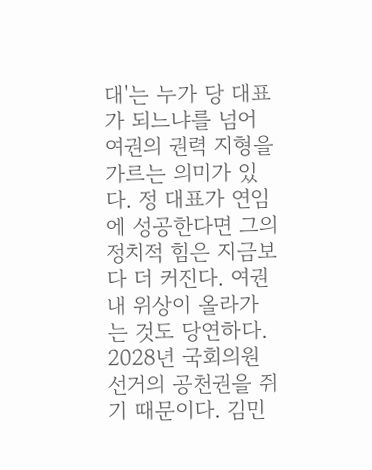대'는 누가 당 대표가 되느냐를 넘어 여권의 권력 지형을 가르는 의미가 있다. 정 대표가 연임에 성공한다면 그의 정치적 힘은 지금보다 더 커진다. 여권 내 위상이 올라가는 것도 당연하다. 2028년 국회의원 선거의 공천권을 쥐기 때문이다. 김민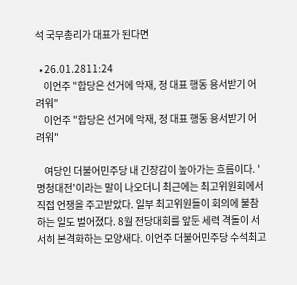석 국무총리가 대표가 된다면

  • 26.01.2811:24
    이언주 "합당은 선거에 악재, 정 대표 행동 용서받기 어려워"
    이언주 "합당은 선거에 악재, 정 대표 행동 용서받기 어려워"

    여당인 더불어민주당 내 긴장감이 높아가는 흐름이다. '명청대전'이라는 말이 나오더니 최근에는 최고위원회에서 직접 언쟁을 주고받았다. 일부 최고위원들이 회의에 불참하는 일도 벌어졌다. 8월 전당대회를 앞둔 세력 격돌이 서서히 본격화하는 모양새다. 이언주 더불어민주당 수석최고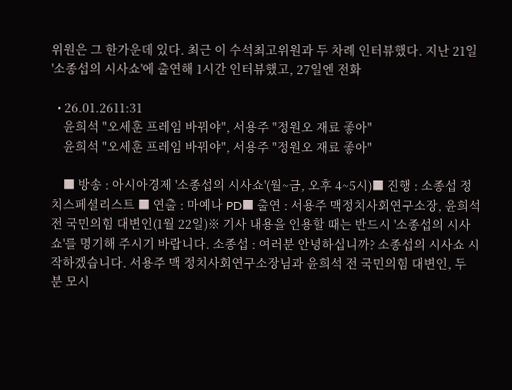위원은 그 한가운데 있다. 최근 이 수석최고위원과 두 차례 인터뷰했다. 지난 21일 '소종섭의 시사쇼'에 출연해 1시간 인터뷰했고, 27일엔 전화

  • 26.01.2611:31
    윤희석 "오세훈 프레임 바꿔야", 서용주 "정원오 재료 좋아"
    윤희석 "오세훈 프레임 바꿔야", 서용주 "정원오 재료 좋아"

    ■ 방송 : 아시아경제 '소종섭의 시사쇼'(월~금, 오후 4~5시)■ 진행 : 소종섭 정치스페셜리스트 ■ 연출 : 마예나 PD■ 출연 : 서용주 맥정치사회연구소장, 윤희석 전 국민의힘 대변인(1월 22일)※ 기사 내용을 인용할 때는 반드시 '소종섭의 시사쇼'를 명기해 주시기 바랍니다. 소종섭 : 여러분 안녕하십니까? 소종섭의 시사쇼 시작하겠습니다. 서용주 맥 정치사회연구소장님과 윤희석 전 국민의힘 대변인, 두 분 모시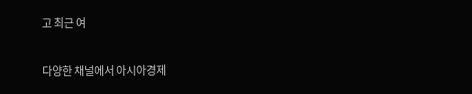고 최근 여


다양한 채널에서 아시아경제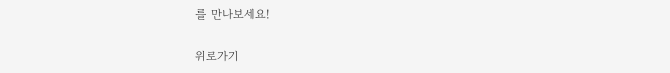를 만나보세요!

위로가기